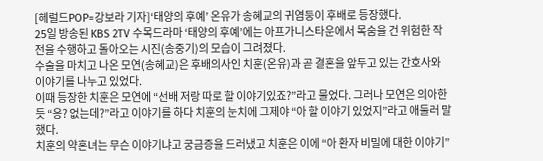[헤럴드POP=강보라 기자]‘태양의 후예’ 온유가 송혜교의 귀염둥이 후배로 등장했다.
25일 방송된 KBS 2TV 수목드라마 ‘태양의 후예’에는 아프가니스타운에서 목숨을 건 위험한 작전을 수행하고 돌아오는 시진(송중기)의 모습이 그려졌다.
수술을 마치고 나온 모연(송혜교)은 후배의사인 치훈(온유)과 곧 결혼을 앞두고 있는 간호사와 이야기를 나누고 있었다.
이때 등장한 치훈은 모연에 “선배 저랑 따로 할 이야기있죠?”라고 물었다. 그러나 모연은 의아한 듯 “응? 없는데?”라고 이야기를 하다 치훈의 눈치에 그제야 “아 할 이야기 있었지”라고 애둘러 말했다.
치훈의 약혼녀는 무슨 이야기냐고 궁금증을 드러냈고 치훈은 이에 “아 환자 비밀에 대한 이야기”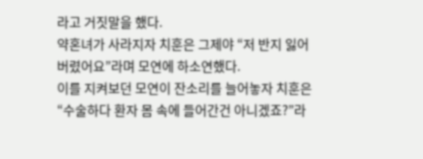라고 거짓말을 했다.
약혼녀가 사라지자 치훈은 그제야 “저 반지 잃어버렸어요”라며 모연에 하소연했다.
이를 지켜보던 모연이 잔소리를 늘어놓자 치훈은 “수술하다 환자 몸 속에 들어간건 아니겠죠?”라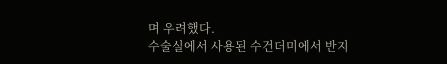며 우려했다.
수술실에서 사용된 수건더미에서 반지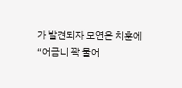가 발견되자 모연은 치훈에 “어금니 꽉 물어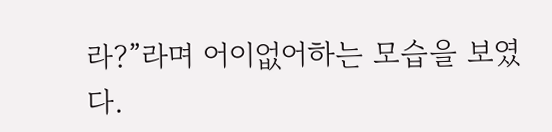라?”라며 어이없어하는 모습을 보였다.